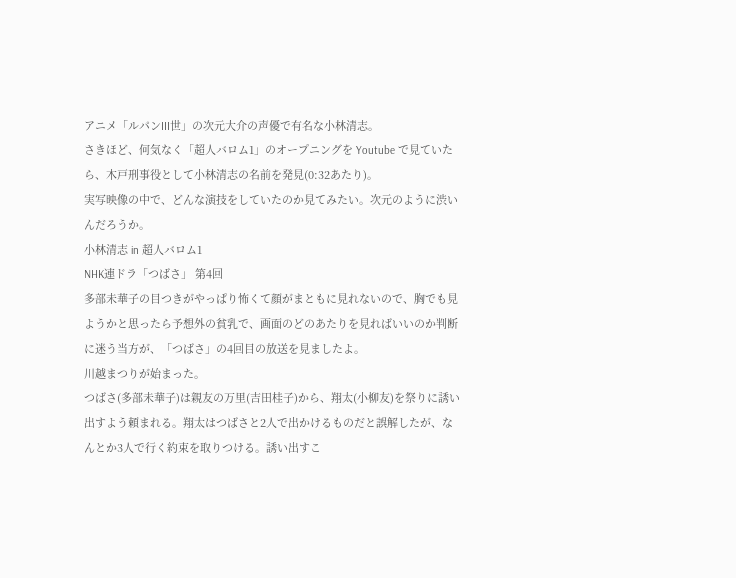アニメ「ルパンIII世」の次元大介の声優で有名な小林清志。
さきほど、何気なく「超人バロム1」のオープニングを Youtube で見ていたら、木戸刑事役として小林清志の名前を発見(0:32あたり)。
実写映像の中で、どんな演技をしていたのか見てみたい。次元のように渋いんだろうか。
小林清志 in 超人バロム1
NHK連ドラ「つばさ」 第4回
多部未華子の目つきがやっぱり怖くて顔がまともに見れないので、胸でも見ようかと思ったら予想外の貧乳で、画面のどのあたりを見ればいいのか判断に迷う当方が、「つばさ」の4回目の放送を見ましたよ。
川越まつりが始まった。
つばさ(多部未華子)は親友の万里(吉田桂子)から、翔太(小柳友)を祭りに誘い出すよう頼まれる。翔太はつばさと2人で出かけるものだと誤解したが、なんとか3人で行く約束を取りつける。誘い出すこ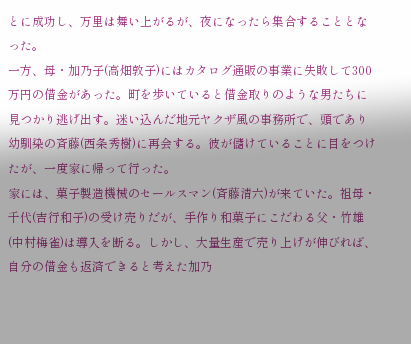とに成功し、万里は舞い上がるが、夜になったら集合することとなった。
一方、母・加乃子(高畑敦子)にはカタログ通販の事業に失敗して300万円の借金があった。町を歩いていると借金取りのような男たちに見つかり逃げ出す。迷い込んだ地元ヤクザ風の事務所で、頭であり幼馴染の斉藤(西条秀樹)に再会する。彼が儲けていることに目をつけたが、一度家に帰って行った。
家には、菓子製造機械のセールスマン(斉藤清六)が来ていた。祖母・千代(吉行和子)の受け売りだが、手作り和菓子にこだわる父・竹雄(中村梅雀)は導入を断る。しかし、大量生産で売り上げが伸びれば、自分の借金も返済できると考えた加乃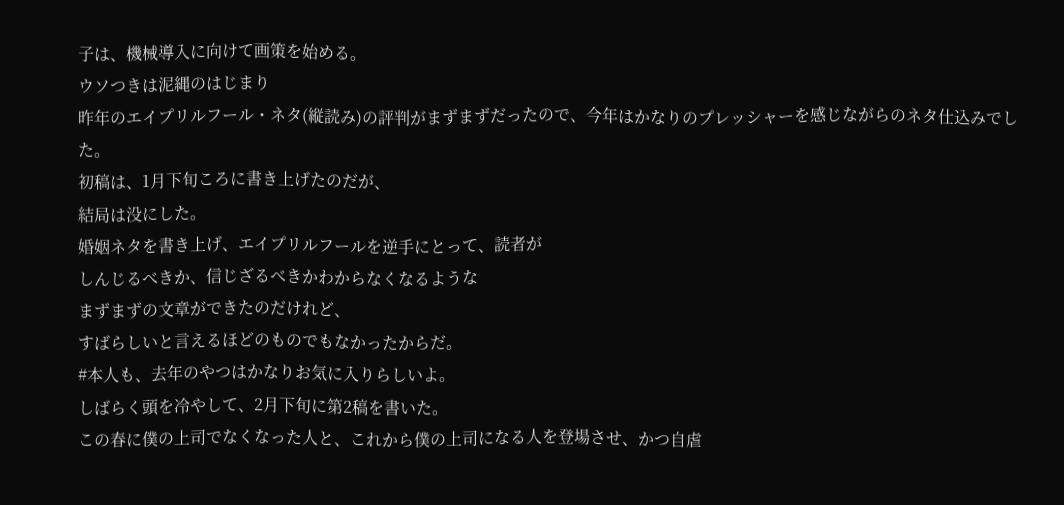子は、機械導入に向けて画策を始める。
ウソつきは泥縄のはじまり
昨年のエイプリルフール・ネタ(縦読み)の評判がまずまずだったので、今年はかなりのプレッシャーを感じながらのネタ仕込みでした。
初稿は、1月下旬ころに書き上げたのだが、
結局は没にした。
婚姻ネタを書き上げ、エイプリルフールを逆手にとって、読者が
しんじるべきか、信じざるべきかわからなくなるような
まずまずの文章ができたのだけれど、
すばらしいと言えるほどのものでもなかったからだ。
#本人も、去年のやつはかなりお気に入りらしいよ。
しばらく頭を冷やして、2月下旬に第2稿を書いた。
この春に僕の上司でなくなった人と、これから僕の上司になる人を登場させ、かつ自虐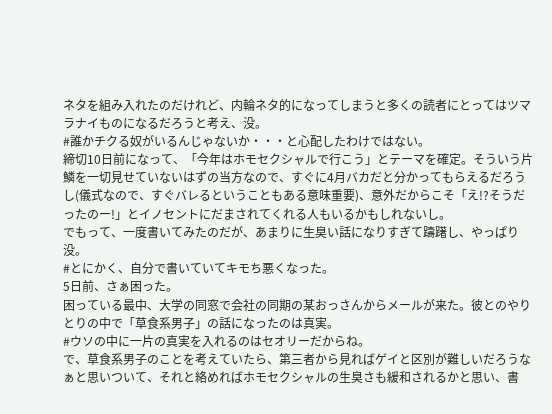ネタを組み入れたのだけれど、内輪ネタ的になってしまうと多くの読者にとってはツマラナイものになるだろうと考え、没。
#誰かチクる奴がいるんじゃないか・・・と心配したわけではない。
締切10日前になって、「今年はホモセクシャルで行こう」とテーマを確定。そういう片鱗を一切見せていないはずの当方なので、すぐに4月バカだと分かってもらえるだろうし(儀式なので、すぐバレるということもある意味重要)、意外だからこそ「え!?そうだったのー!」とイノセントにだまされてくれる人もいるかもしれないし。
でもって、一度書いてみたのだが、あまりに生臭い話になりすぎて躊躇し、やっぱり没。
#とにかく、自分で書いていてキモち悪くなった。
5日前、さぁ困った。
困っている最中、大学の同窓で会社の同期の某おっさんからメールが来た。彼とのやりとりの中で「草食系男子」の話になったのは真実。
#ウソの中に一片の真実を入れるのはセオリーだからね。
で、草食系男子のことを考えていたら、第三者から見ればゲイと区別が難しいだろうなぁと思いついて、それと絡めればホモセクシャルの生臭さも緩和されるかと思い、書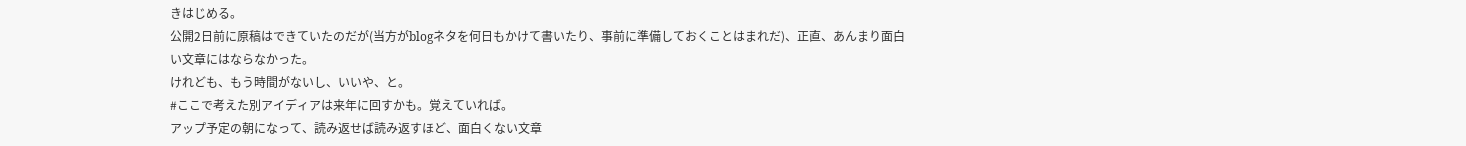きはじめる。
公開2日前に原稿はできていたのだが(当方がblogネタを何日もかけて書いたり、事前に準備しておくことはまれだ)、正直、あんまり面白い文章にはならなかった。
けれども、もう時間がないし、いいや、と。
#ここで考えた別アイディアは来年に回すかも。覚えていれば。
アップ予定の朝になって、読み返せば読み返すほど、面白くない文章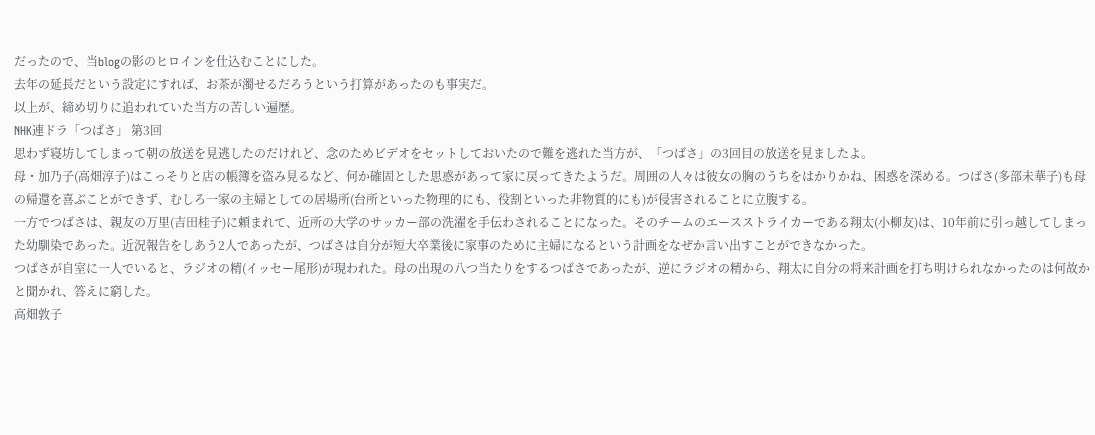だったので、当blogの影のヒロインを仕込むことにした。
去年の延長だという設定にすれば、お茶が濁せるだろうという打算があったのも事実だ。
以上が、締め切りに追われていた当方の苦しい遍歴。
NHK連ドラ「つばさ」 第3回
思わず寝坊してしまって朝の放送を見逃したのだけれど、念のためビデオをセットしておいたので難を逃れた当方が、「つばさ」の3回目の放送を見ましたよ。
母・加乃子(高畑淳子)はこっそりと店の帳簿を盗み見るなど、何か確固とした思惑があって家に戻ってきたようだ。周囲の人々は彼女の胸のうちをはかりかね、困惑を深める。つばさ(多部未華子)も母の帰還を喜ぶことができず、むしろ一家の主婦としての居場所(台所といった物理的にも、役割といった非物質的にも)が侵害されることに立腹する。
一方でつばさは、親友の万里(吉田桂子)に頼まれて、近所の大学のサッカー部の洗濯を手伝わされることになった。そのチームのエースストライカーである翔太(小柳友)は、10年前に引っ越してしまった幼馴染であった。近況報告をしあう2人であったが、つばさは自分が短大卒業後に家事のために主婦になるという計画をなぜか言い出すことができなかった。
つばさが自室に一人でいると、ラジオの精(イッセー尾形)が現われた。母の出現の八つ当たりをするつばさであったが、逆にラジオの精から、翔太に自分の将来計画を打ち明けられなかったのは何故かと聞かれ、答えに窮した。
高畑敦子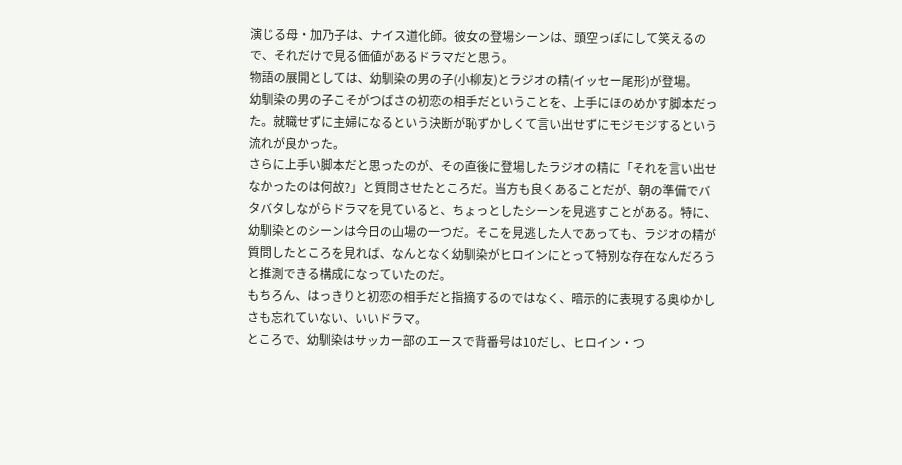演じる母・加乃子は、ナイス道化師。彼女の登場シーンは、頭空っぽにして笑えるので、それだけで見る価値があるドラマだと思う。
物語の展開としては、幼馴染の男の子(小柳友)とラジオの精(イッセー尾形)が登場。
幼馴染の男の子こそがつばさの初恋の相手だということを、上手にほのめかす脚本だった。就職せずに主婦になるという決断が恥ずかしくて言い出せずにモジモジするという流れが良かった。
さらに上手い脚本だと思ったのが、その直後に登場したラジオの精に「それを言い出せなかったのは何故?」と質問させたところだ。当方も良くあることだが、朝の準備でバタバタしながらドラマを見ていると、ちょっとしたシーンを見逃すことがある。特に、幼馴染とのシーンは今日の山場の一つだ。そこを見逃した人であっても、ラジオの精が質問したところを見れば、なんとなく幼馴染がヒロインにとって特別な存在なんだろうと推測できる構成になっていたのだ。
もちろん、はっきりと初恋の相手だと指摘するのではなく、暗示的に表現する奥ゆかしさも忘れていない、いいドラマ。
ところで、幼馴染はサッカー部のエースで背番号は10だし、ヒロイン・つ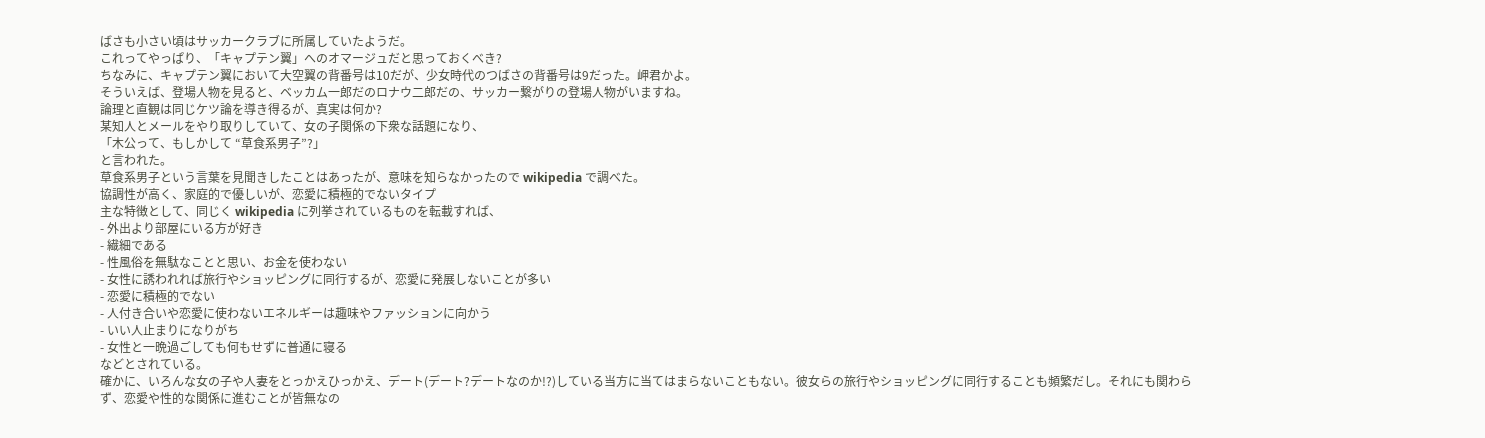ばさも小さい頃はサッカークラブに所属していたようだ。
これってやっぱり、「キャプテン翼」へのオマージュだと思っておくべき?
ちなみに、キャプテン翼において大空翼の背番号は10だが、少女時代のつばさの背番号は9だった。岬君かよ。
そういえば、登場人物を見ると、ベッカム一郎だのロナウ二郎だの、サッカー繋がりの登場人物がいますね。
論理と直観は同じケツ論を導き得るが、真実は何か?
某知人とメールをやり取りしていて、女の子関係の下衆な話題になり、
「木公って、もしかして “草食系男子”?」
と言われた。
草食系男子という言葉を見聞きしたことはあったが、意味を知らなかったので wikipedia で調べた。
協調性が高く、家庭的で優しいが、恋愛に積極的でないタイプ
主な特徴として、同じく wikipedia に列挙されているものを転載すれば、
- 外出より部屋にいる方が好き
- 繊細である
- 性風俗を無駄なことと思い、お金を使わない
- 女性に誘われれば旅行やショッピングに同行するが、恋愛に発展しないことが多い
- 恋愛に積極的でない
- 人付き合いや恋愛に使わないエネルギーは趣味やファッションに向かう
- いい人止まりになりがち
- 女性と一晩過ごしても何もせずに普通に寝る
などとされている。
確かに、いろんな女の子や人妻をとっかえひっかえ、デート(デート?デートなのか!?)している当方に当てはまらないこともない。彼女らの旅行やショッピングに同行することも頻繁だし。それにも関わらず、恋愛や性的な関係に進むことが皆無なの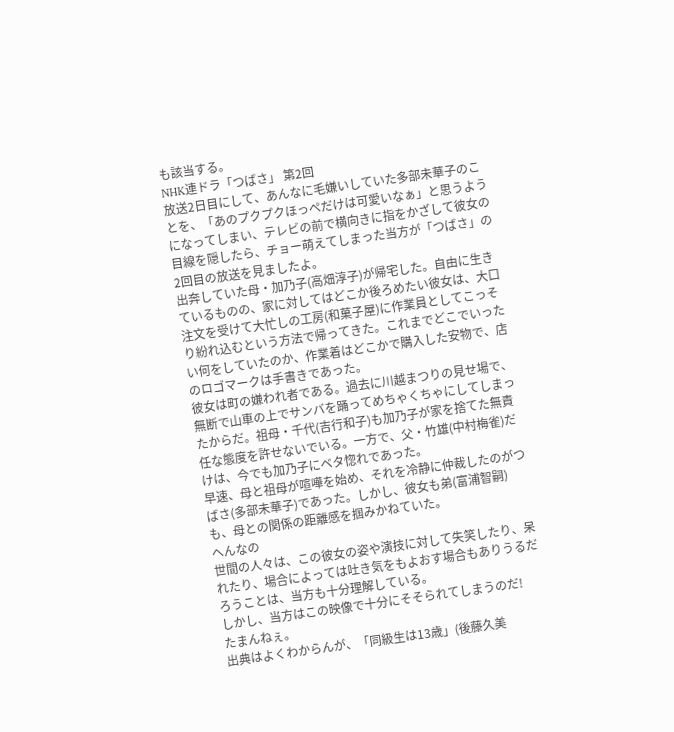も該当する。
NHK連ドラ「つばさ」 第2回
放送2日目にして、あんなに毛嫌いしていた多部未華子のことを、「あのプクプクほっぺだけは可愛いなぁ」と思うようになってしまい、テレビの前で横向きに指をかざして彼女の目線を隠したら、チョー萌えてしまった当方が「つばさ」の2回目の放送を見ましたよ。
出奔していた母・加乃子(高畑淳子)が帰宅した。自由に生きているものの、家に対してはどこか後ろめたい彼女は、大口注文を受けて大忙しの工房(和菓子屋)に作業員としてこっそり紛れ込むという方法で帰ってきた。これまでどこでいったい何をしていたのか、作業着はどこかで購入した安物で、店のロゴマークは手書きであった。
彼女は町の嫌われ者である。過去に川越まつりの見せ場で、無断で山車の上でサンバを踊ってめちゃくちゃにしてしまったからだ。祖母・千代(吉行和子)も加乃子が家を捨てた無責任な態度を許せないでいる。一方で、父・竹雄(中村梅雀)だけは、今でも加乃子にベタ惚れであった。
早速、母と祖母が喧嘩を始め、それを冷静に仲裁したのがつばさ(多部未華子)であった。しかし、彼女も弟(富浦智嗣)も、母との関係の距離感を掴みかねていた。
へんなの
世間の人々は、この彼女の姿や演技に対して失笑したり、呆れたり、場合によっては吐き気をもよおす場合もありうるだろうことは、当方も十分理解している。
しかし、当方はこの映像で十分にそそられてしまうのだ!
たまんねぇ。
出典はよくわからんが、「同級生は13歳」(後藤久美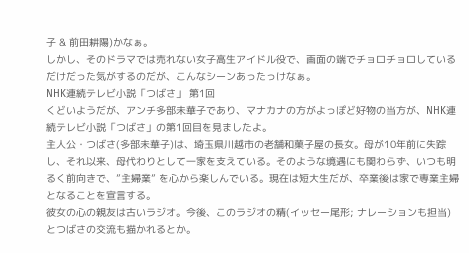子 & 前田耕陽)かなぁ。
しかし、そのドラマでは売れない女子高生アイドル役で、画面の端でチョロチョロしているだけだった気がするのだが、こんなシーンあったっけなぁ。
NHK連続テレビ小説「つばさ」 第1回
くどいようだが、アンチ多部未華子であり、マナカナの方がよっぽど好物の当方が、NHK連続テレビ小説「つばさ」の第1回目を見ましたよ。
主人公・つばさ(多部未華子)は、埼玉県川越市の老舗和菓子屋の長女。母が10年前に失踪し、それ以来、母代わりとして一家を支えている。そのような境遇にも関わらず、いつも明るく前向きで、”主婦業” を心から楽しんでいる。現在は短大生だが、卒業後は家で専業主婦となることを宣言する。
彼女の心の親友は古いラジオ。今後、このラジオの精(イッセー尾形; ナレーションも担当)とつばさの交流も描かれるとか。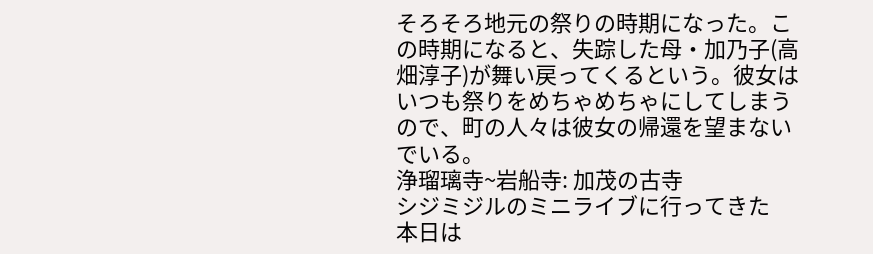そろそろ地元の祭りの時期になった。この時期になると、失踪した母・加乃子(高畑淳子)が舞い戻ってくるという。彼女はいつも祭りをめちゃめちゃにしてしまうので、町の人々は彼女の帰還を望まないでいる。
浄瑠璃寺~岩船寺: 加茂の古寺
シジミジルのミニライブに行ってきた
本日は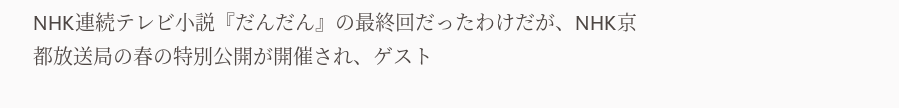NHK連続テレビ小説『だんだん』の最終回だったわけだが、NHK京都放送局の春の特別公開が開催され、ゲスト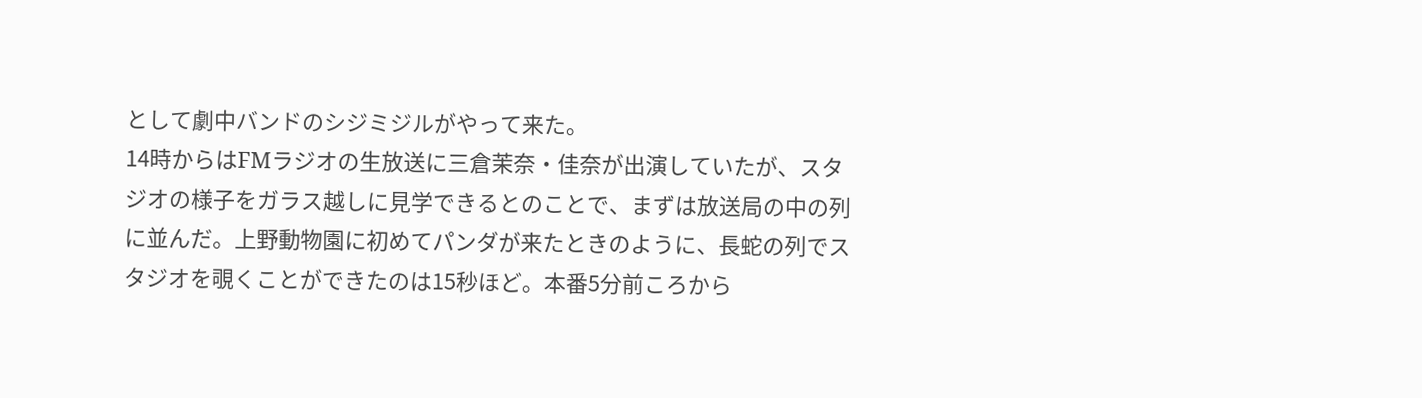として劇中バンドのシジミジルがやって来た。
14時からはFMラジオの生放送に三倉茉奈・佳奈が出演していたが、スタジオの様子をガラス越しに見学できるとのことで、まずは放送局の中の列に並んだ。上野動物園に初めてパンダが来たときのように、長蛇の列でスタジオを覗くことができたのは15秒ほど。本番5分前ころから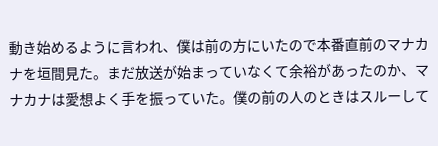動き始めるように言われ、僕は前の方にいたので本番直前のマナカナを垣間見た。まだ放送が始まっていなくて余裕があったのか、マナカナは愛想よく手を振っていた。僕の前の人のときはスルーして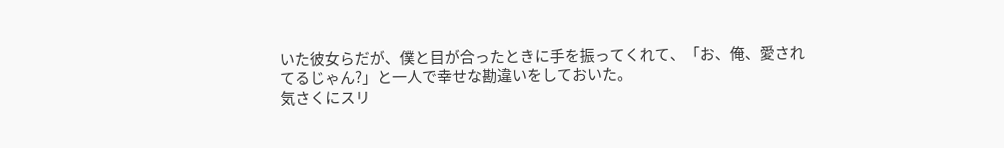いた彼女らだが、僕と目が合ったときに手を振ってくれて、「お、俺、愛されてるじゃん?」と一人で幸せな勘違いをしておいた。
気さくにスリ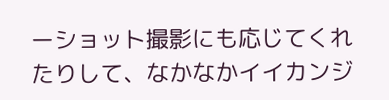ーショット撮影にも応じてくれたりして、なかなかイイカンジ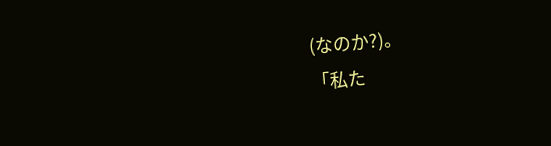(なのか?)。
「私た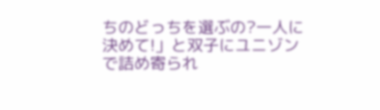ちのどっちを選ぶの?一人に決めて!」と双子にユニゾンで詰め寄られ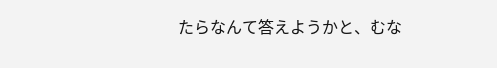たらなんて答えようかと、むな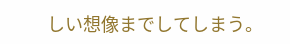しい想像までしてしまう。